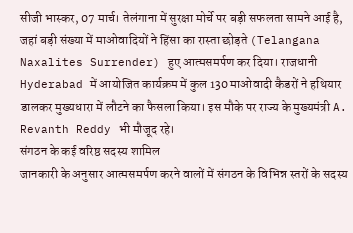सीजी भास्कर, 07 मार्च। तेलंगाना में सुरक्षा मोर्चे पर बड़ी सफलता सामने आई है, जहां बड़ी संख्या में माओवादियों ने हिंसा का रास्ता छोड़ते (Telangana Naxalites Surrender) हुए आत्मसमर्पण कर दिया। राजधानी Hyderabad में आयोजित कार्यक्रम में कुल 130 माओवादी कैडरों ने हथियार डालकर मुख्यधारा में लौटने का फैसला किया। इस मौके पर राज्य के मुख्यमंत्री A. Revanth Reddy भी मौजूद रहे।
संगठन के कई वरिष्ठ सदस्य शामिल
जानकारी के अनुसार आत्मसमर्पण करने वालों में संगठन के विभिन्न स्तरों के सदस्य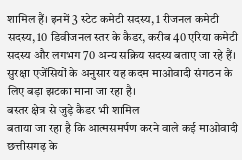शामिल हैं। इनमें 3 स्टेट कमेटी सदस्य, 1 रीजनल कमेटी सदस्य, 10 डिवीजनल स्तर के कैडर, करीब 40 एरिया कमेटी सदस्य और लगभग 70 अन्य सक्रिय सदस्य बताए जा रहे हैं। सुरक्षा एजेंसियों के अनुसार यह कदम माओवादी संगठन के लिए बड़ा झटका माना जा रहा है।
बस्तर क्षेत्र से जुड़े कैडर भी शामिल
बताया जा रहा है कि आत्मसमर्पण करने वाले कई माओवादी छत्तीसगढ़ के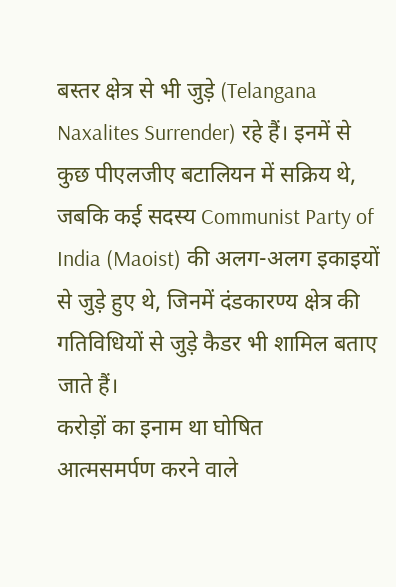बस्तर क्षेत्र से भी जुड़े (Telangana Naxalites Surrender) रहे हैं। इनमें से कुछ पीएलजीए बटालियन में सक्रिय थे, जबकि कई सदस्य Communist Party of India (Maoist) की अलग-अलग इकाइयों से जुड़े हुए थे, जिनमें दंडकारण्य क्षेत्र की गतिविधियों से जुड़े कैडर भी शामिल बताए जाते हैं।
करोड़ों का इनाम था घोषित
आत्मसमर्पण करने वाले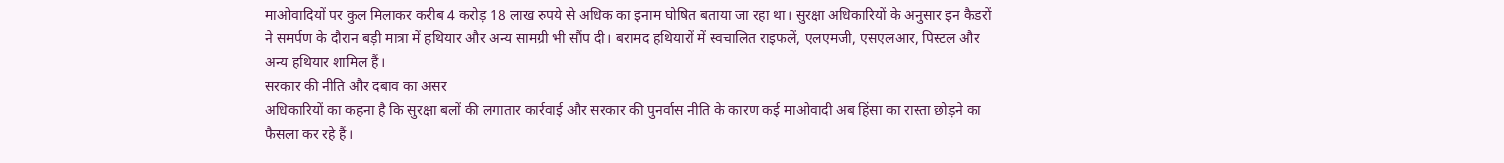माओवादियों पर कुल मिलाकर करीब 4 करोड़ 18 लाख रुपये से अधिक का इनाम घोषित बताया जा रहा था। सुरक्षा अधिकारियों के अनुसार इन कैडरों ने समर्पण के दौरान बड़ी मात्रा में हथियार और अन्य सामग्री भी सौंप दी। बरामद हथियारों में स्वचालित राइफलें, एलएमजी, एसएलआर, पिस्टल और अन्य हथियार शामिल हैं।
सरकार की नीति और दबाव का असर
अधिकारियों का कहना है कि सुरक्षा बलों की लगातार कार्रवाई और सरकार की पुनर्वास नीति के कारण कई माओवादी अब हिंसा का रास्ता छोड़ने का फैसला कर रहे हैं।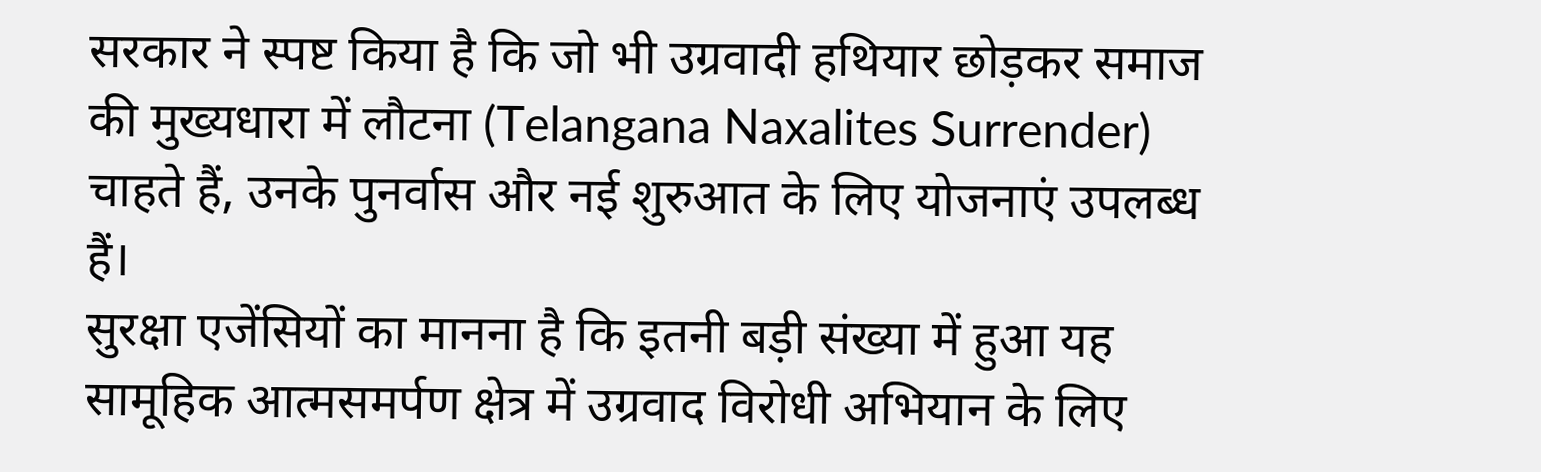सरकार ने स्पष्ट किया है कि जो भी उग्रवादी हथियार छोड़कर समाज की मुख्यधारा में लौटना (Telangana Naxalites Surrender) चाहते हैं, उनके पुनर्वास और नई शुरुआत के लिए योजनाएं उपलब्ध हैं।
सुरक्षा एजेंसियों का मानना है कि इतनी बड़ी संख्या में हुआ यह सामूहिक आत्मसमर्पण क्षेत्र में उग्रवाद विरोधी अभियान के लिए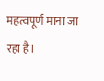महत्वपूर्ण माना जा रहा है।